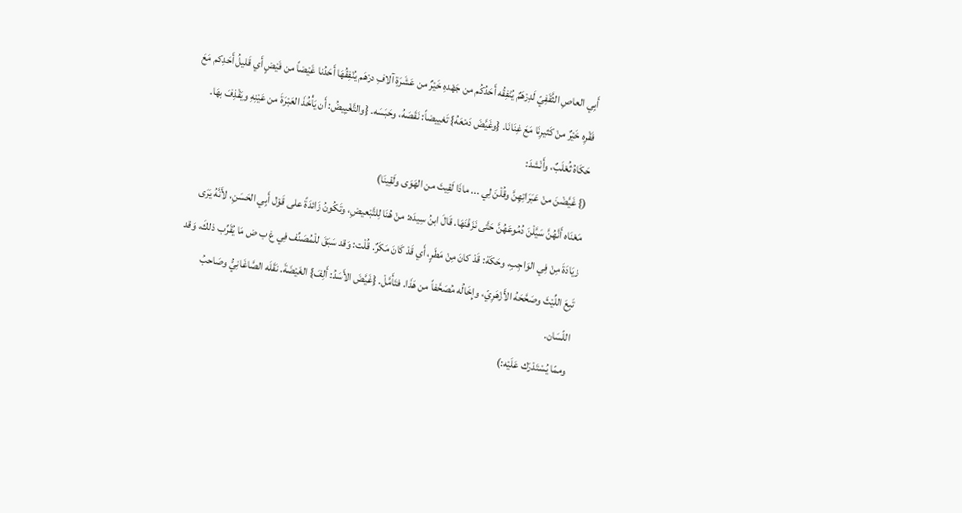أَبِي العاصِ الثَّقَفِيّ لَدِرْهَمٌ يُنْفِقُه أَحَدُكُم من جَهْدهِ خَيْرٌ من عَشَرَةِ آلافِ درْهَم يُنْفِقُهَا أَحَدُنا غَيْضاً من فَيْضٍ أَي قَليلُ أَحَدِكم مَعَ فَقْرِه خَيْرٌ منْ كَثيرِنَا مَعَ غِنَانَا. {وغَيَّضَ دَمْعَهُ} تَغييضاً: نَقَصَهُ، وحَبَسَه. {والتَّغْيِيضُ: أَن يَأْخُذَ العَبْرَةَ من عَيْنِهِ ويَقْذِفَ بهَا. حَكَاهُ ثُعْلَبٌ، وأَنْشدَ:
(} غَيَّضْنَ منْ عَبَرَاتِهِنَّ وقُلْنَ لِي ... ماذَا لَقِيتَ من الهَوَى ولَقِينَا)
مَعْنَاه أَنَّهُنَّ سَيَّلْنَ دُمُوعَهُنَّ حَتَّى نَزَفْنَهَا. قَالَ ابنُ سِيدَه: منْ هُنَا لِلتَّبْعيضِ، وتَكُونُ زَائدَةً على قَوْل أَبِي الحَسَنِ، لأَنَّهُ يَرَى زيَادَةَ مِنْ فِي الوَاجِبِ، وحَكَة: قَدْ كانَ مِنْ مَطَرٍ، أَي قَدْ كَانَ مَكَرٌ. قُلْت: وَقد سَبَقَ للْمُصَنِّف فِي غ ب ض مَا يُقَرِّب ذلكَ، وَقد تَبِعَ اللِّيْثَ وصَحَّحَهُ الأَزْهَرِيّ، وإِخَالُه مُصَحَّفاً من هَذَا. فتَأَمَّلْ. {غَيَّضَ الأَسَدُ: أَلِفَ} الغَيْضَةَ. نَقَلَه الصَّاغَانِيُّ وصَاحبُ اللّسَان.
وممّا يُسْتَدْرَك عَلَيْه:)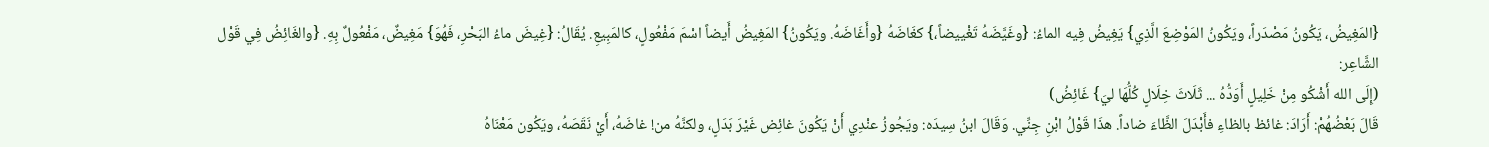{المَغِيضُ، يَكُونُ مَصْدَراً، ويَكُونُ المَوْضِعَ الَّذِي} يَغِيضُ فِيه الماءُ: {وغَيَّضَهُ تَغْييضاً،} كغَاضَهُ {وأَغَاضَهُ. ويَكُونُ} المَغِيضُ أَيضاً اسْمَ مَفْعُولٍ، كالمَبِيعِ. يُقَالُ: {غِيضَ ماءُ البَحْرِ، فَهُوَ} مَغِيضٌ، مَفْعُولٌ بِهِ. {والغَائِضُ فِي قَوْل الشَّاعِر:
(إِلَى الله أَشْكُو مِنْ خَلِيلٍ أَوَدُّهُ ... ثَلَاثَ خِلَالٍ كُلُّهَا ليَ} غَائِضُ)
قَالَ بَعْضُهُمْ: أَرَادَ: غائظ بالظاءِ فأَبْدَلَ الظَّاءَ ضاداً. هذَا قَوْلُ ابْنِ جِنِّي. وَقَالَ ابنُ سِيدَه: ويَجُوزُ عنْدِي أَنْ يَكُونَ غائِض غَيْرَ بَدَلٍ، ولكنَّهُ من! غاضَهُ، أَيْ نَقَصَهُ، ويَكُون مَعْنَاهُ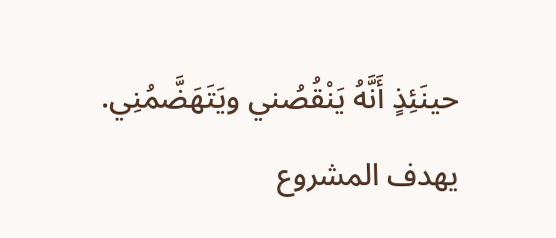حينَئِذٍ أَنَّهُ يَنْقُصُني ويَتَهَضَّمُنِي.
يهدف المشروع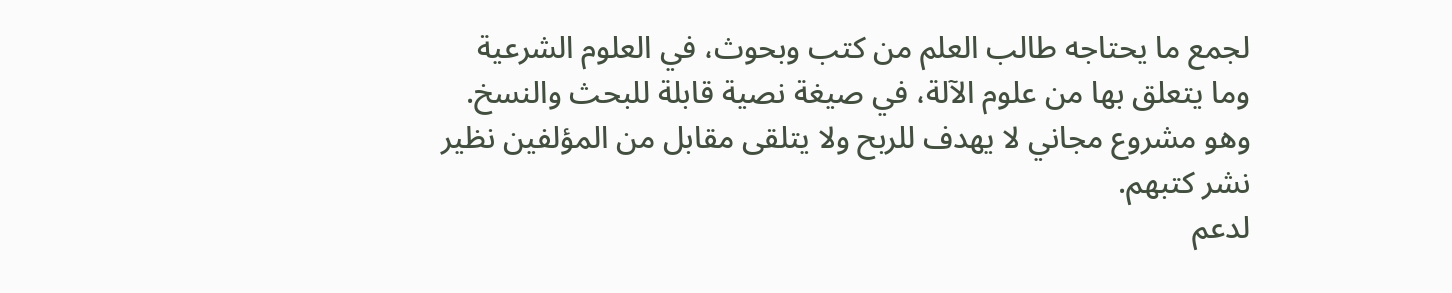لجمع ما يحتاجه طالب العلم من كتب وبحوث، في العلوم الشرعية وما يتعلق بها من علوم الآلة، في صيغة نصية قابلة للبحث والنسخ.
وهو مشروع مجاني لا يهدف للربح ولا يتلقى مقابل من المؤلفين نظير نشر كتبهم.
لدعم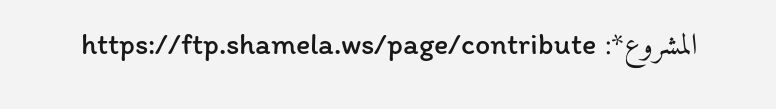المشروع*: https://ftp.shamela.ws/page/contribute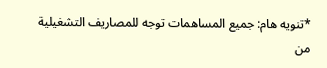*تنويه هام: جميع المساهمات توجه للمصاريف التشغيلية من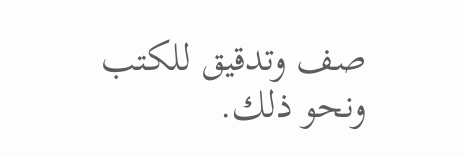صف وتدقيق للكتب ونحو ذلك.